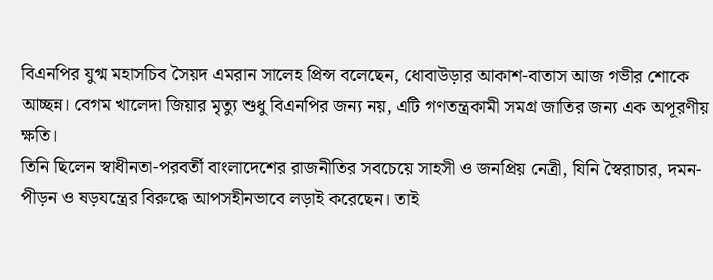বিএনপির যুগ্ম মহাসচিব সৈয়দ এমরান সালেহ প্রিন্স বলেছেন, ধোবাউড়ার আকাশ-বাতাস আজ গভীর শোকে আচ্ছন্ন। বেগম খালেদা জিয়ার মৃত্যু শুধু বিএনপির জন্য নয়, এটি গণতন্ত্রকামী সমগ্র জাতির জন্য এক অপূরণীয় ক্ষতি।
তিনি ছিলেন স্বাধীনতা-পরবর্তী বাংলাদেশের রাজনীতির সবচেয়ে সাহসী ও জনপ্রিয় নেত্রী, যিনি স্বৈরাচার, দমন-পীড়ন ও ষড়যন্ত্রের বিরুদ্ধে আপসহীনভাবে লড়াই করেছেন। তাই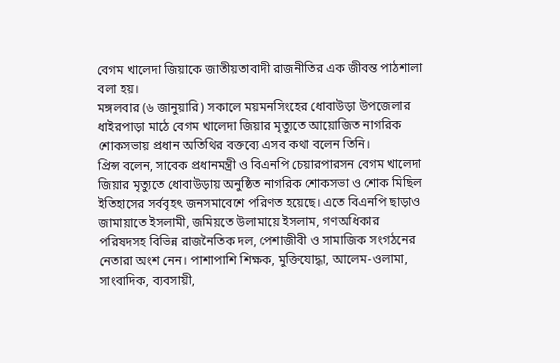বেগম খালেদা জিয়াকে জাতীয়তাবাদী রাজনীতির এক জীবন্ত পাঠশালা বলা হয়।
মঙ্গলবার (৬ জানুয়ারি) সকালে ময়মনসিংহের ধোবাউড়া উপজেলার ধাইরপাড়া মাঠে বেগম খালেদা জিয়ার মৃত্যুতে আয়োজিত নাগরিক শোকসভায় প্রধান অতিথির বক্তব্যে এসব কথা বলেন তিনি।
প্রিন্স বলেন, সাবেক প্রধানমন্ত্রী ও বিএনপি চেয়ারপারসন বেগম খালেদা জিয়ার মৃত্যুতে ধোবাউড়ায় অনুষ্ঠিত নাগরিক শোকসভা ও শোক মিছিল ইতিহাসের সর্ববৃহৎ জনসমাবেশে পরিণত হয়েছে। এতে বিএনপি ছাড়াও জামায়াতে ইসলামী, জমিয়তে উলামায়ে ইসলাম, গণঅধিকার পরিষদসহ বিভিন্ন রাজনৈতিক দল, পেশাজীবী ও সামাজিক সংগঠনের নেতারা অংশ নেন। পাশাপাশি শিক্ষক, মুক্তিযোদ্ধা, আলেম-ওলামা, সাংবাদিক, ব্যবসায়ী,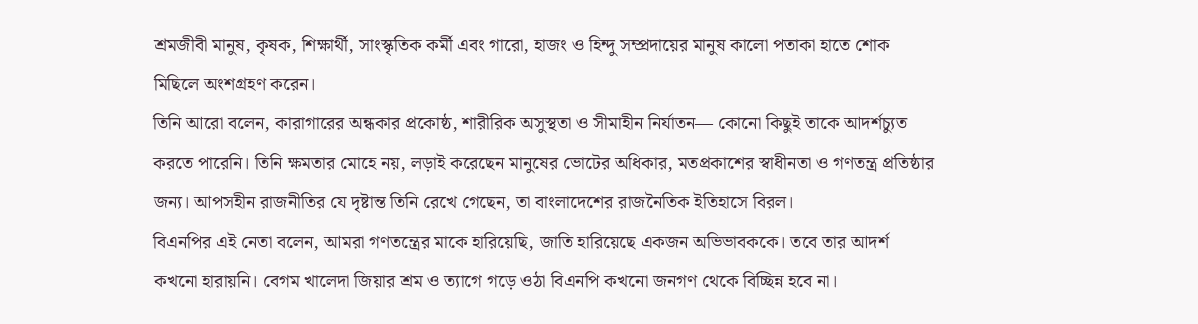শ্রমজীবী মানুষ, কৃষক, শিক্ষার্থী, সাংস্কৃতিক কর্মী এবং গারো, হাজং ও হিন্দু সম্প্রদায়ের মানুষ কালো পতাকা হাতে শোক মিছিলে অংশগ্রহণ করেন।
তিনি আরো বলেন, কারাগারের অন্ধকার প্রকোষ্ঠ, শারীরিক অসুস্থতা ও সীমাহীন নির্যাতন— কোনো কিছুই তাকে আদর্শচ্যুত করতে পারেনি। তিনি ক্ষমতার মোহে নয়, লড়াই করেছেন মানুষের ভোটের অধিকার, মতপ্রকাশের স্বাধীনতা ও গণতন্ত্র প্রতিষ্ঠার জন্য। আপসহীন রাজনীতির যে দৃষ্টান্ত তিনি রেখে গেছেন, তা বাংলাদেশের রাজনৈতিক ইতিহাসে বিরল।
বিএনপির এই নেতা বলেন, আমরা গণতন্ত্রের মাকে হারিয়েছি, জাতি হারিয়েছে একজন অভিভাবককে। তবে তার আদর্শ কখনো হারায়নি। বেগম খালেদা জিয়ার শ্রম ও ত্যাগে গড়ে ওঠা বিএনপি কখনো জনগণ থেকে বিচ্ছিন্ন হবে না।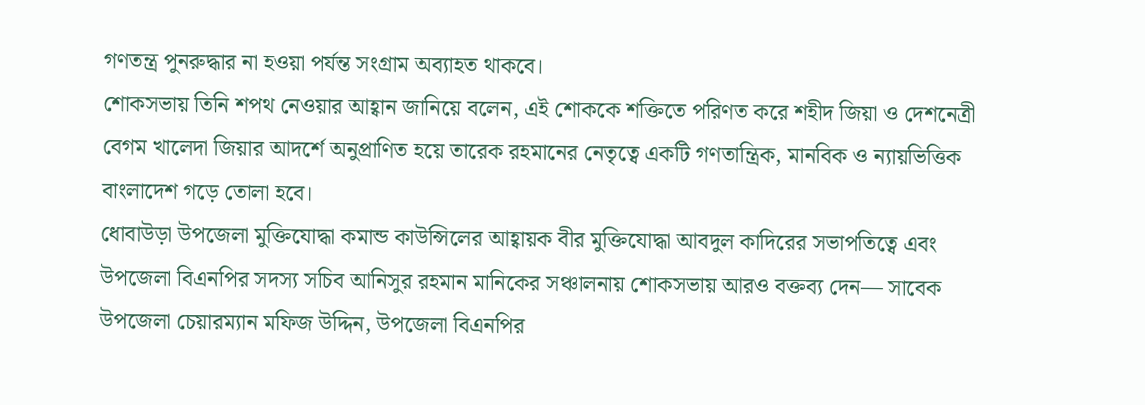গণতন্ত্র পুনরুদ্ধার না হওয়া পর্যন্ত সংগ্রাম অব্যাহত থাকবে।
শোকসভায় তিনি শপথ নেওয়ার আহ্বান জানিয়ে বলেন, এই শোককে শক্তিতে পরিণত করে শহীদ জিয়া ও দেশনেত্রী বেগম খালেদা জিয়ার আদর্শে অনুপ্রাণিত হয়ে তারেক রহমানের নেতৃত্বে একটি গণতান্ত্রিক, মানবিক ও ন্যায়ভিত্তিক বাংলাদেশ গড়ে তোলা হবে।
ধোবাউড়া উপজেলা মুক্তিযোদ্ধা কমান্ড কাউন্সিলের আহ্বায়ক বীর মুক্তিযোদ্ধা আবদুল কাদিরের সভাপতিত্বে এবং উপজেলা বিএনপির সদস্য সচিব আনিসুর রহমান মানিকের সঞ্চালনায় শোকসভায় আরও বক্তব্য দেন— সাবেক উপজেলা চেয়ারম্যান মফিজ উদ্দিন, উপজেলা বিএনপির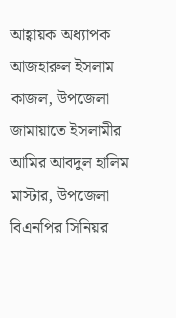আহ্বায়ক অধ্যাপক আজহারুল ইসলাম কাজল, উপজেলা জামায়াতে ইসলামীর আমির আবদুল হালিম মাস্টার, উপজেলা বিএনপির সিনিয়র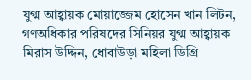যুগ্ম আহ্বায়ক মোয়াজ্জেম হোসেন খান লিটন, গণঅধিকার পরিষদের সিনিয়র যুগ্ম আহ্বায়ক মিরাস উদ্দিন, ধোবাউড়া মহিলা ডিগ্রি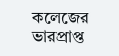কলেজের ভারপ্রাপ্ত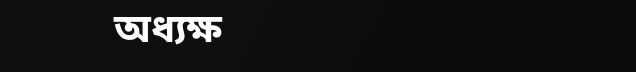অধ্যক্ষ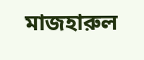মাজহারুল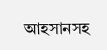আহসানসহ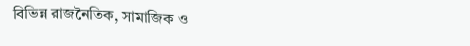বিভিন্ন রাজনৈতিক, সামাজিক ও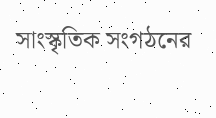সাংস্কৃতিক সংগঠনের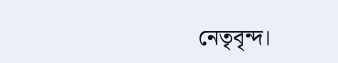নেতৃবৃন্দ।